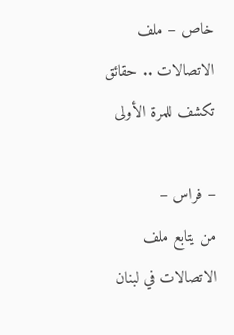خاص – ملف الاتصالات .. حقائق تكشف للمرة الأولى

– فراس –
من يتابع ملف الاتصالات في لبنان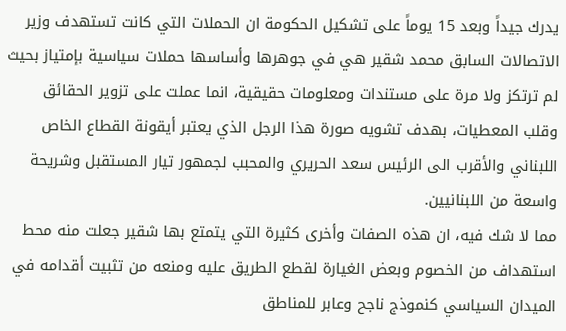يدرك جيداً وبعد 15 يوماً على تشكيل الحكومة ان الحملات التي كانت تستهدف وزير الاتصالات السابق محمد شقير هي في جوهرها وأساسها حملات سياسية بإمتياز بحيث لم ترتكز ولا مرة على مستندات ومعلومات حقيقية، انما عملت على تزوير الحقائق وقلب المعطيات، بهدف تشويه صورة هذا الرجل الذي يعتبر أيقونة القطاع الخاص اللبناني والأقرب الى الرئيس سعد الحريري والمحبب لجمهور تيار المستقبل وشريحة واسعة من اللبنانيين.
مما لا شك فيه، ان هذه الصفات وأخرى كثيرة التي يتمتع بها شقير جعلت منه محط استهداف من الخصوم وبعض الغيارة لقطع الطريق عليه ومنعه من تثبيت أقدامه في الميدان السياسي كنموذج ناجح وعابر للمناطق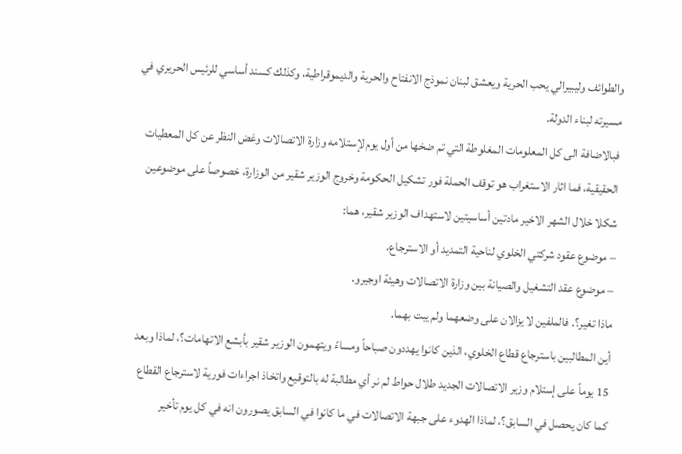والطوائف وليبيرالي يحب الحرية ويعشق لبنان نموذج الانفتاح والحرية والديموقراطية، وكذلك كسند أساسي للرئيس الحريري في مسيرته لبناء الدولة.
فبالاضافة الى كل المعلومات المغلوطة التي تم ضخها من أول يوم لإستلامه وزارة الاتصالات وغض النظر عن كل المعطيات الحقيقية، فما اثار الاستغراب هو توقف الحملة فور تشكيل الحكومة وخروج الوزير شقير من الوزارة، خصوصاً على موضوعين شكلا خلال الشهر الاخير مادتين أساسيتين لاستهداف الوزير شقير، هما:
– موضوع عقود شركتي الخلوي لناحية التمديد أو الاسترجاع.
– موضوع عقد التشغيل والصيانة بين وزارة الاتصالات وهيئة اوجيرو.
ماذا تغير؟. فالملفين لا يزالان على وضعهما ولم يبت بهما.
أين المطالبين باسترجاع قطاع الخلوي، الذين كانوا يهددون صباحاً ومساءً ويتهمون الوزير شقير بأبشع الاتهامات؟، لماذا وبعد 15 يوماً على إستلام وزير الاتصالات الجديد طلال حواط لم نر أي مطالبة له بالتوقيع واتخاذ اجراءات فورية لاسترجاع القطاع كما كان يحصل في السابق؟، لماذا الهدوء على جبهة الاتصالات في ما كانوا في السابق يصورون انه في كل يوم تأخير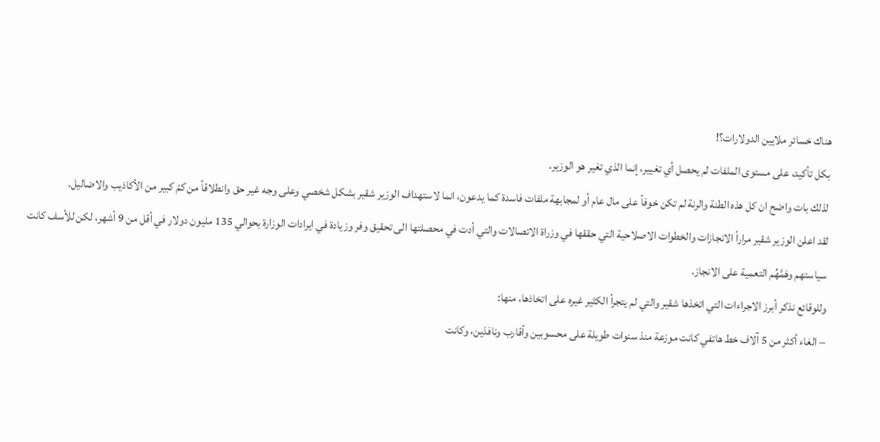هناك خسائر ملايين الدولارات؟!
بكل تأكيد، على مستوى الملفات لم يحصل أي تغيير، إنما الذي تغير هو الوزير.
لذلك بات واضح ان كل هذه الطنة والرنة لم تكن خوفاً على مال عام أو لمجابهة ملفات فاسدة كما يدعون، انما لاستهداف الوزير شقير بشكل شخصي وعلى وجه غير حق وانطلاقاً من كمّ كبير من الأكاذيب والاضاليل.
لقد اعلن الوزير شقير مراراً الانجازات والخطوات الاصلاحية التي حققها في وزراة الاتصالات والتي أدت في محصلتها الى تحقيق وفر وزيادة في ايرادات الوزارة بحوالي 135 مليون دولار في أقل من 9 أشهر، لكن للأسف كانت سياستهم وهَمَّهُم التعمية على الانجاز.
وللوقائع نذكر أبرز الاجراءات التي اتخذها شقير والتي لم يتجرأ الكثير غيره على اتخاذها، منها:
– الغاء أكثر من 5 آلاف خط هاتفي كانت موزعة منذ سنوات طويلة على محسوبين وأقارب ونافذين، وكانت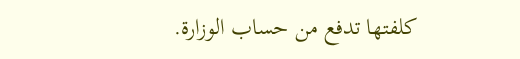كلفتها تدفع من حساب الوزارة.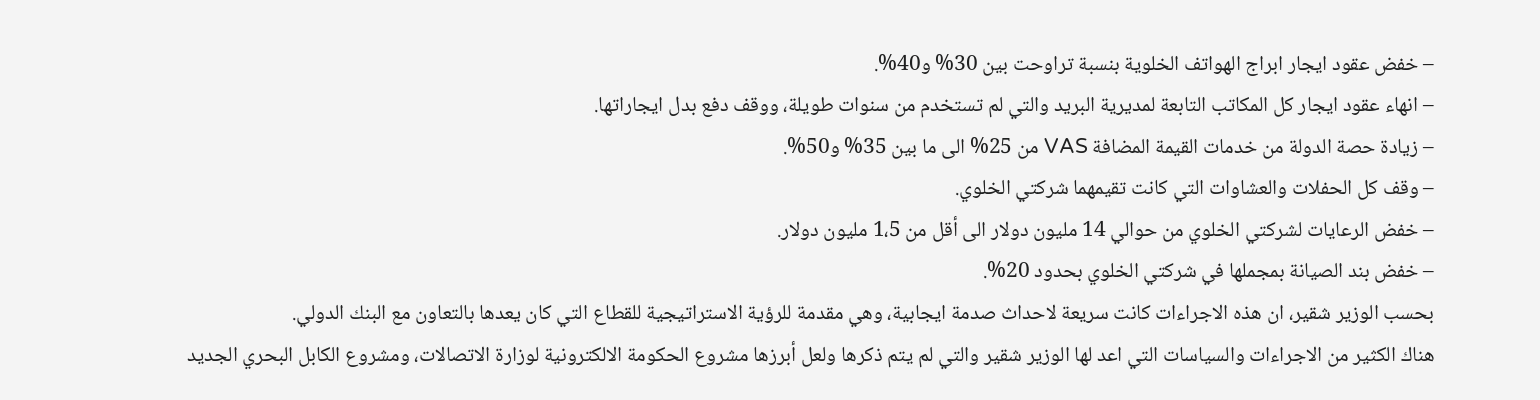– خفض عقود ايجار ابراج الهواتف الخلوية بنسبة تراوحت بين 30% و40%.
– انهاء عقود ايجار كل المكاتب التابعة لمديرية البريد والتي لم تستخدم من سنوات طويلة، ووقف دفع بدل ايجاراتها.
– زيادة حصة الدولة من خدمات القيمة المضافة VAS من 25% الى ما بين 35% و50%.
– وقف كل الحفلات والعشاوات التي كانت تقيمهما شركتي الخلوي.
– خفض الرعايات لشركتي الخلوي من حوالي 14 مليون دولار الى أقل من 1،5 مليون دولار.
– خفض بند الصيانة بمجملها في شركتي الخلوي بحدود 20%.
بحسب الوزير شقير، ان هذه الاجراءات كانت سريعة لاحداث صدمة ايجابية، وهي مقدمة للرؤية الاستراتيجية للقطاع التي كان يعدها بالتعاون مع البنك الدولي.
هناك الكثير من الاجراءات والسياسات التي اعد لها الوزير شقير والتي لم يتم ذكرها ولعل أبرزها مشروع الحكومة الالكترونية لوزارة الاتصالات، ومشروع الكابل البحري الجديد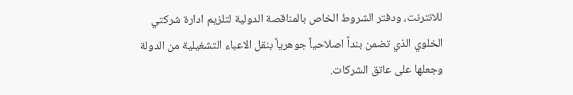للانترنت، ودفتر الشروط الخاص بالمناقصة الدولية لتلزيم ادارة شركتي الخلوي الذي تضمن بنداً اصلاحياً جوهرياً بنقل الاعباء التشغيلية من الدولة وجعلها على عاتق الشركات.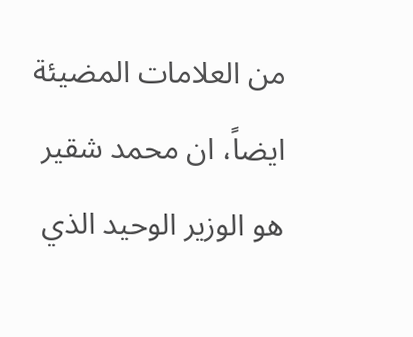من العلامات المضيئة ايضاً، ان محمد شقير هو الوزير الوحيد الذي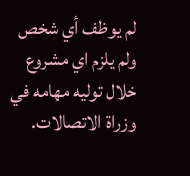لم يوظف أي شخص ولم يلزم اي مشروع خلال توليه مهامه في وزراة الاتصالات.